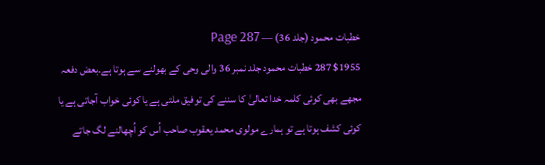خطبات محمود (جلد 36) — Page 287
$1955 287 خطبات محمود جلد نمبر 36 والی وحی کے بھولنے سے ہوتا ہے۔بعض دفعہ مجھے بھی کوئی کلمہ خدا تعالیٰ کا سننے کی توفیق ملتی ہے یا کوئی خواب آجاتی ہے یا کوئی کشف ہوتا ہے تو ہمارے مولوی محمد یعقوب صاحب اُس کو اُچھالنے لگ جاتے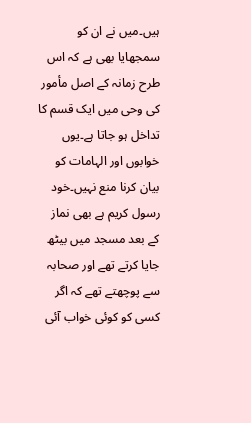ہیں۔میں نے ان کو سمجھایا بھی ہے کہ اس طرح زمانہ کے اصل مأمور کی وحی میں ایک قسم کا تداخل ہو جاتا ہے۔یوں خوابوں اور الہامات کو بیان کرنا منع نہیں۔خود رسول کریم ہے بھی نماز کے بعد مسجد میں بیٹھ جایا کرتے تھے اور صحابہ سے پوچھتے تھے کہ اگر کسی کو کوئی خواب آئی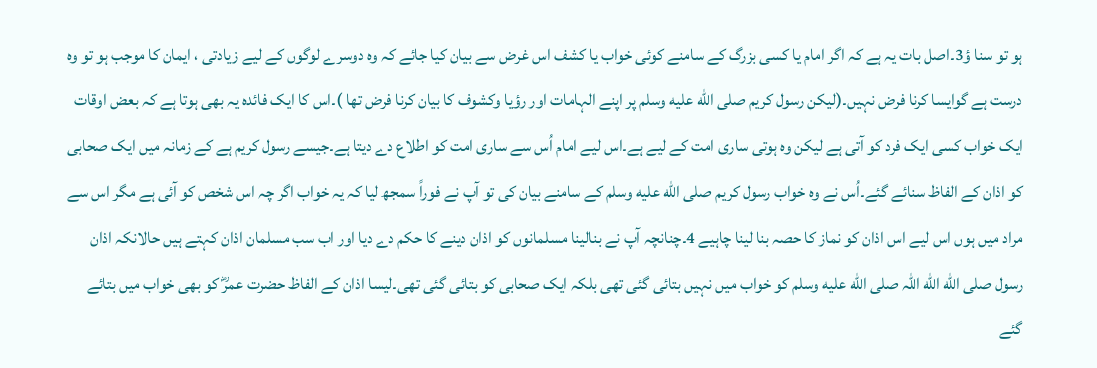ہو تو سنا ؤ3۔اصل بات یہ ہے کہ اگر امام یا کسی بزرگ کے سامنے کوئی خواب یا کشف اس غرض سے بیان کیا جائے کہ وہ دوسرے لوگوں کے لیے زیادتی ، ایمان کا موجب ہو تو وہ درست ہے گوایسا کرنا فرض نہیں۔(لیکن رسول کریم صلى الله عليه وسلم پر اپنے الہامات اور رؤیا وکشوف کا بیان کرنا فرض تھا )۔اس کا ایک فائدہ یہ بھی ہوتا ہے کہ بعض اوقات ایک خواب کسی ایک فرد کو آتی ہے لیکن وہ ہوتی ساری امت کے لیے ہے۔اس لیے امام اُس سے ساری امت کو اطلاع دے دیتا ہے۔جیسے رسول کریم ہے کے زمانہ میں ایک صحابی کو اذان کے الفاظ سنائے گئے۔اُس نے وہ خواب رسول کریم صلى الله عليه وسلم کے سامنے بیان کی تو آپ نے فوراً سمجھ لیا کہ یہ خواب اگر چہ اس شخص کو آئی ہے مگر اس سے مراد میں ہوں اس لیے اس اذان کو نماز کا حصہ بنا لینا چاہیے 4۔چنانچہ آپ نے بنالینا مسلمانوں کو اذان دینے کا حکم دے دیا اور اب سب مسلمان اذان کہتے ہیں حالانکہ اذان رسول صلى الله الله اللہ صلى الله عليه وسلم کو خواب میں نہیں بتائی گئی تھی بلکہ ایک صحابی کو بتائی گئی تھی۔ليسا اذان کے الفاظ حضرت عمرؓ کو بھی خواب میں بتائے گئے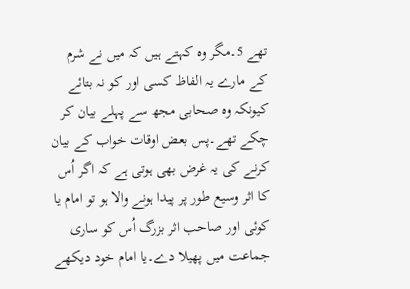تھے 5۔مگر وہ کہتے ہیں کہ میں نے شرم کے مارے یہ الفاظ کسی اور کو نہ بتائے کیونکہ وہ صحابی مجھ سے پہلے بیان کر چکے تھے۔پس بعض اوقات خواب کے بیان کرنے کی یہ غرض بھی ہوتی ہے کہ اگر اُس کا اثر وسیع طور پر پیدا ہونے والا ہو تو امام یا کوئی اور صاحب اثر بزرگ اُس کو ساری جماعت میں پھیلا دے۔یا امام خود دیکھے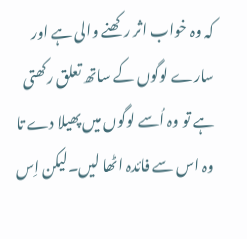کہ وہ خواب اثر رکھنے والی ہے اور سارے لوگوں کے ساتھ تعلق رکھتی ہے تو وہ اُسے لوگوں میں پھیلا دے تا وہ اس سے فائدہ اٹھا لیں۔لیکن اِس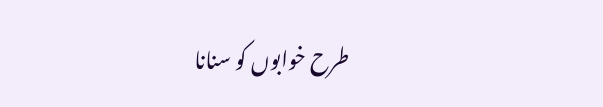طرح خوابوں کو سنانا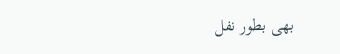بھی بطور نفل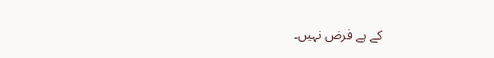کے ہے فرض نہیں۔